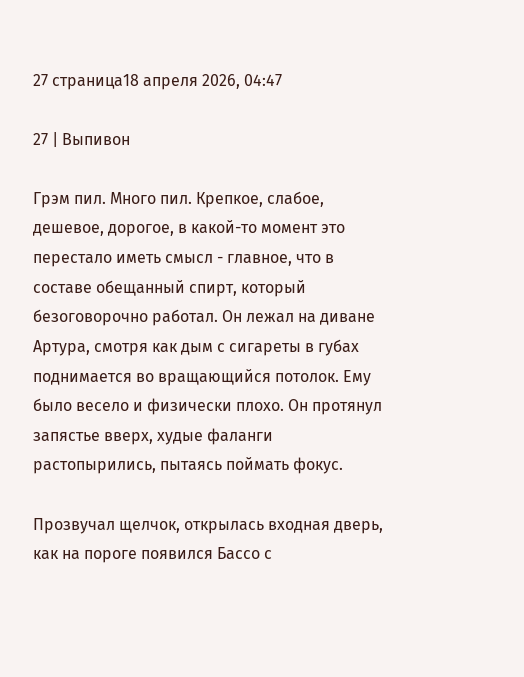27 страница18 апреля 2026, 04:47

27 | Выпивон

Грэм пил. Много пил. Крепкое, слабое, дешевое, дорогое, в какой-то момент это перестало иметь смысл - главное, что в составе обещанный спирт, который безоговорочно работал. Он лежал на диване Артура, смотря как дым с сигареты в губах поднимается во вращающийся потолок. Ему было весело и физически плохо. Он протянул запястье вверх, худые фаланги растопырились, пытаясь поймать фокус.

Прозвучал щелчок, открылась входная дверь, как на пороге появился Бассо с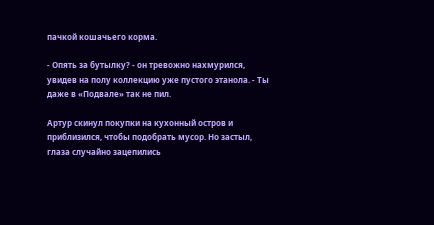пачкой кошачьего корма.

- Опять за бутылку? - он тревожно нахмурился, увидев на полу коллекцию уже пустого этанола. - Ты даже в «Подвале» так не пил.

Артур скинул покупки на кухонный остров и приблизился, чтобы подобрать мусор. Но застыл, глаза случайно зацепились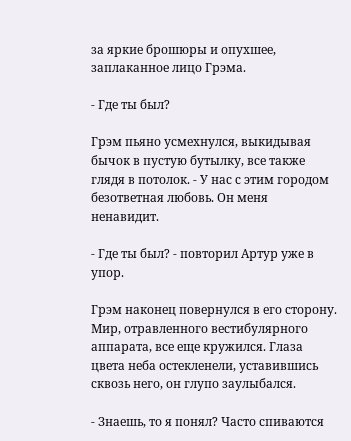за яркие брошюры и опухшее, заплаканное лицо Грэма.

- Где ты был?

Грэм пьяно усмехнулся, выкидывая бычок в пустую бутылку, все также глядя в потолок. - У нас с этим городом безответная любовь. Он меня ненавидит.

- Где ты был? - повторил Артур уже в упор.

Грэм наконец повернулся в его сторону. Мир, отравленного вестибулярного аппарата, все еще кружился. Глаза цвета неба остекленели, уставившись сквозь него, он глупо заулыбался.

- Знаешь, то я понял? Часто спиваются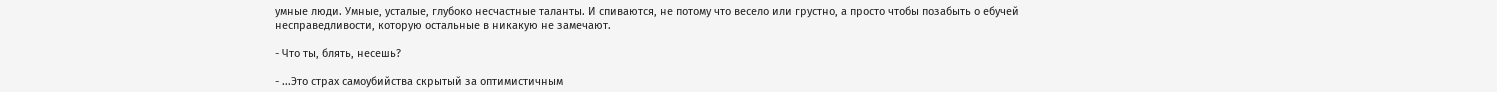умные люди. Умные, усталые, глубоко несчастные таланты. И спиваются, не потому что весело или грустно, а просто чтобы позабыть о ебучей несправедливости, которую остальные в никакую не замечают.

- Что ты, блять, несешь?

- ...Это страх самоубийства скрытый за оптимистичным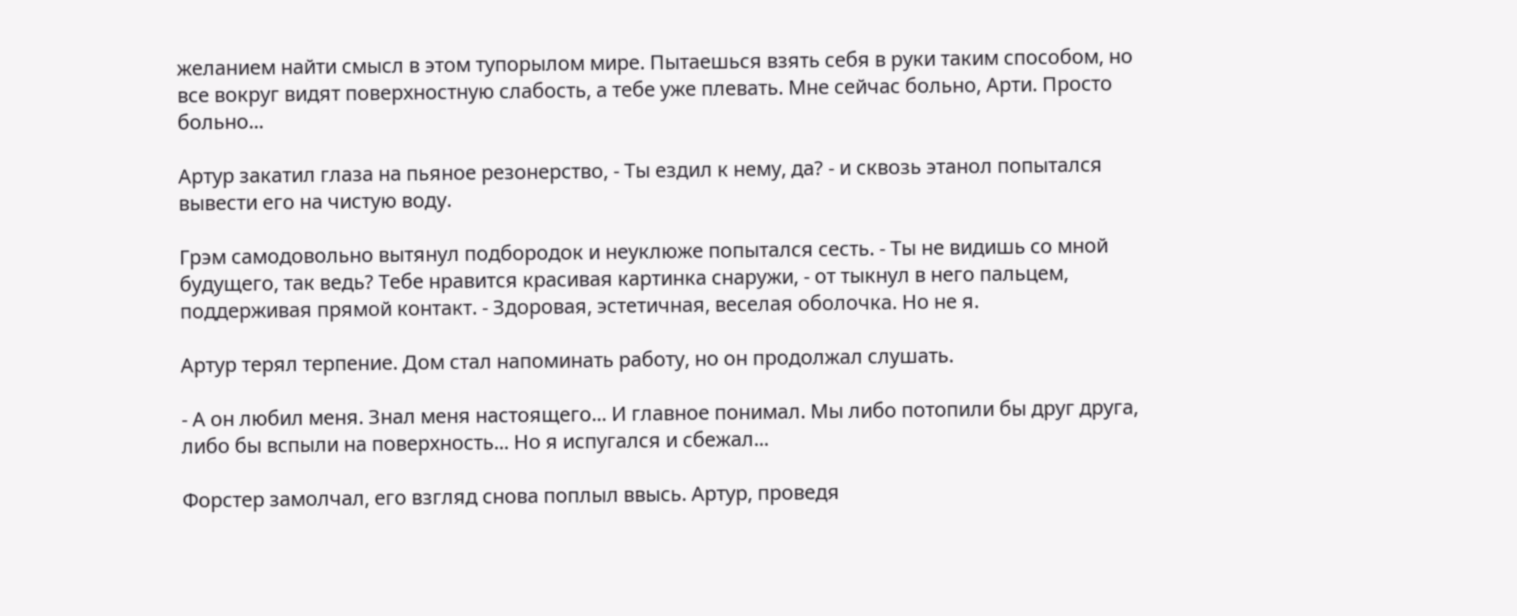желанием найти смысл в этом тупорылом мире. Пытаешься взять себя в руки таким способом, но все вокруг видят поверхностную слабость, а тебе уже плевать. Мне сейчас больно, Арти. Просто больно...

Артур закатил глаза на пьяное резонерство, - Ты ездил к нему, да? - и сквозь этанол попытался вывести его на чистую воду.

Грэм самодовольно вытянул подбородок и неуклюже попытался сесть. - Ты не видишь со мной будущего, так ведь? Тебе нравится красивая картинка снаружи, - от тыкнул в него пальцем, поддерживая прямой контакт. - Здоровая, эстетичная, веселая оболочка. Но не я.

Артур терял терпение. Дом стал напоминать работу, но он продолжал слушать.

- А он любил меня. Знал меня настоящего... И главное понимал. Мы либо потопили бы друг друга, либо бы вспыли на поверхность... Но я испугался и сбежал...

Форстер замолчал, его взгляд снова поплыл ввысь. Артур, проведя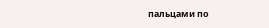пальцами по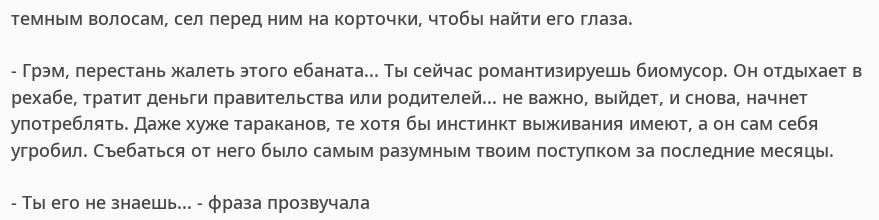темным волосам, сел перед ним на корточки, чтобы найти его глаза.

- Грэм, перестань жалеть этого ебаната... Ты сейчас романтизируешь биомусор. Он отдыхает в рехабе, тратит деньги правительства или родителей... не важно, выйдет, и снова, начнет употреблять. Даже хуже тараканов, те хотя бы инстинкт выживания имеют, а он сам себя угробил. Съебаться от него было самым разумным твоим поступком за последние месяцы.

- Ты его не знаешь... - фраза прозвучала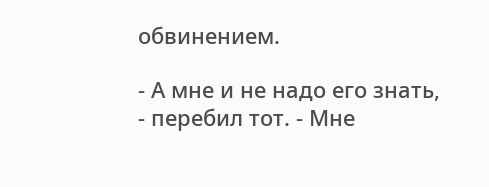обвинением.

- А мне и не надо его знать, - перебил тот. - Мне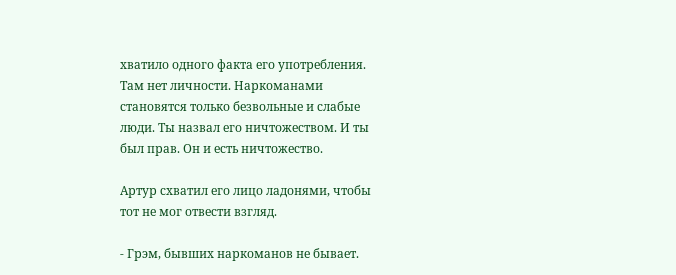хватило одного факта его употребления. Там нет личности. Наркоманами становятся только безвольные и слабые люди. Ты назвал его ничтожеством. И ты был прав. Он и есть ничтожество.

Артур схватил его лицо ладонями, чтобы тот не мог отвести взгляд.

- Грэм, бывших наркоманов не бывает.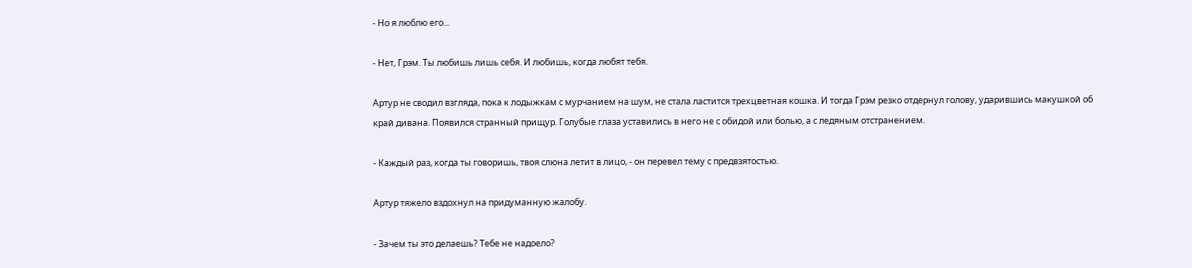- Но я люблю его...

- Нет, Грэм. Ты любишь лишь себя. И любишь, когда любят тебя.

Артур не сводил взгляда, пока к лодыжкам с мурчанием на шум, не стала ластится трехцветная кошка. И тогда Грэм резко отдернул голову, ударившись макушкой об край дивана. Появился странный прищур. Голубые глаза уставились в него не с обидой или болью, а с ледяным отстранением.

- Каждый раз, когда ты говоришь, твоя слюна летит в лицо, - он перевел тему с предвзятостью.

Артур тяжело вздохнул на придуманную жалобу.

- Зачем ты это делаешь? Тебе не надоело?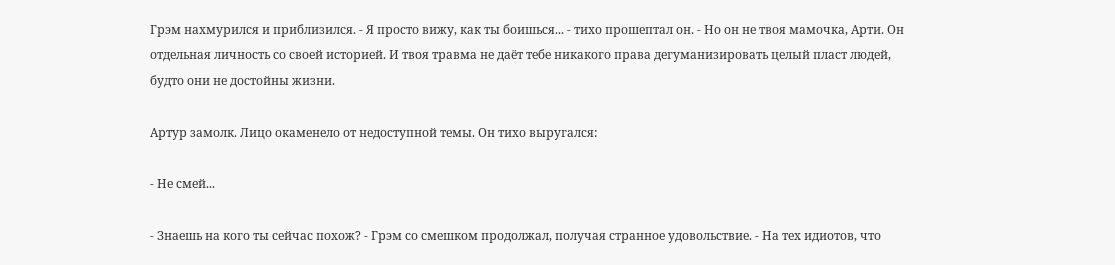Грэм нахмурился и приблизился. - Я просто вижу, как ты боишься... - тихо прошептал он. - Но он не твоя мамочка, Арти. Он отдельная личность со своей историей. И твоя травма не даёт тебе никакого права дегуманизировать целый пласт людей, будто они не достойны жизни.

Артур замолк. Лицо окаменело от недоступной темы. Он тихо выругался:

- Не смей...

- Знаешь на кого ты сейчас похож? - Грэм со смешком продолжал, получая странное удовольствие. - На тех идиотов, что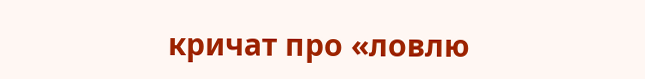кричат про «ловлю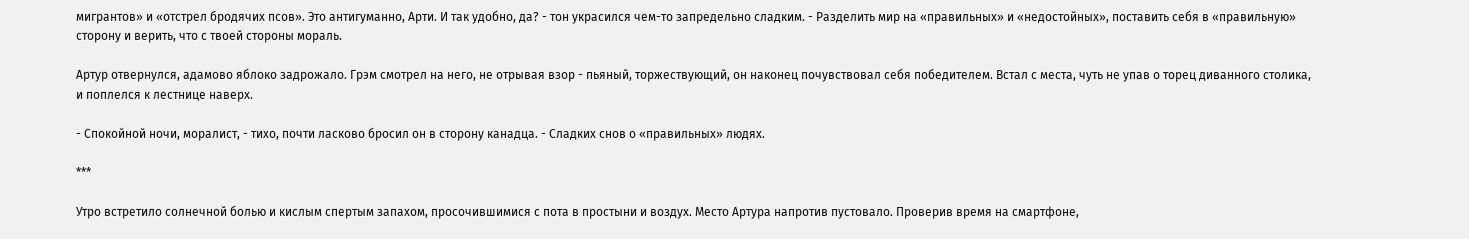мигрантов» и «отстрел бродячих псов». Это антигуманно, Арти. И так удобно, да? - тон украсился чем-то запредельно сладким. - Разделить мир на «правильных» и «недостойных», поставить себя в «правильную» сторону и верить, что с твоей стороны мораль.

Артур отвернулся, адамово яблоко задрожало. Грэм смотрел на него, не отрывая взор - пьяный, торжествующий, он наконец почувствовал себя победителем. Встал с места, чуть не упав о торец диванного столика, и поплелся к лестнице наверх.

- Спокойной ночи, моралист, - тихо, почти ласково бросил он в сторону канадца. - Сладких снов о «правильных» людях.

***

Утро встретило солнечной болью и кислым спертым запахом, просочившимися с пота в простыни и воздух. Место Артура напротив пустовало. Проверив время на смартфоне,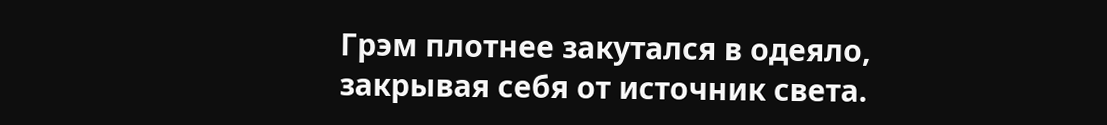Грэм плотнее закутался в одеяло, закрывая себя от источник света.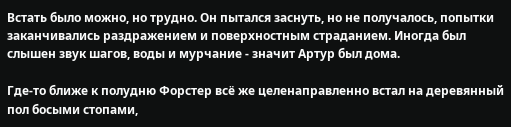Встать было можно, но трудно. Он пытался заснуть, но не получалось, попытки заканчивались раздражением и поверхностным страданием. Иногда был слышен звук шагов, воды и мурчание - значит Артур был дома.

Где-то ближе к полудню Форстер всё же целенаправленно встал на деревянный пол босыми стопами,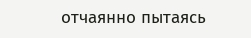отчаянно пытаясь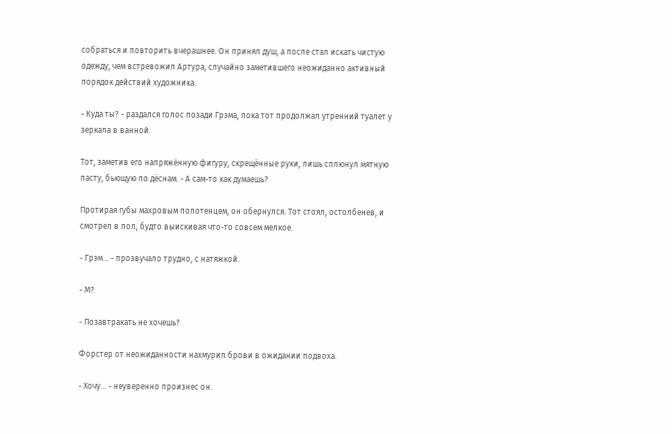собраться и повторить вчерашнее. Он принял душ, а после стал искать чистую одежду, чем встревожил Артура, случайно заметившего неожиданно активный порядок действий художника.

- Куда ты? - раздался голос позади Грэма, пока тот продолжал утренний туалет у зеркала в ванной.

Тот, заметив его напряжённую фигуру, скрещённые руки, лишь сплюнул мятную пасту, бьющую по дёснам. - А сам-то как думаешь?

Протирая губы махровым полотенцем, он обернулся. Тот стоял, остолбенев, и смотрел в пол, будто выискивая что-то совсем мелкое.

- Грэм... - прозвучало трудно, с натяжкой.

- М?

- Позавтракать не хочешь?

Форстер от неожиданности нахмурил брови в ожидании подвоха.

- Хочу... - неуверенно произнес он.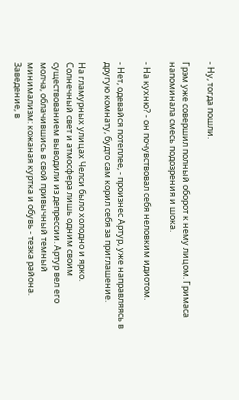- Ну, тогда пошли.

Грэм уже совершил полный оборот к нему лицом. Гримаса напоминала смесь подозрения и шока.

- На кухню? - он почувствовал себя неловким идиотом.

- Нет, одевайся потеплее, - произнес Артур, уже направляясь в другую комнату, будто сам корил себя за приглашение.

На гламурных улицах Челси было холодно и ярко. Солнечный свет и атмосфера лишь одним своим существованием выводили из депрессии. Артур вел его молча, облачившись в свой привычный темный минимализм: кожаная куртка и обувь - тезка района.
Заведение, в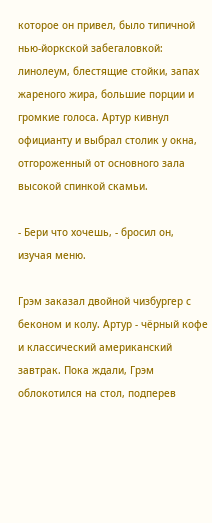которое он привел, было типичной нью-йоркской забегаловкой: линолеум, блестящие стойки, запах жареного жира, большие порции и громкие голоса. Артур кивнул официанту и выбрал столик у окна, отгороженный от основного зала высокой спинкой скамьи.

- Бери что хочешь, - бросил он, изучая меню.

Грэм заказал двойной чизбургер с беконом и колу. Артур - чёрный кофе и классический американский завтрак. Пока ждали, Грэм облокотился на стол, подперев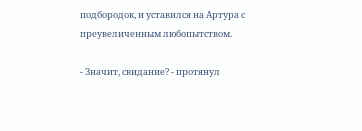подбородок, и уставился на Артура с преувеличенным любопытством.

- Значит, свидание? - протянул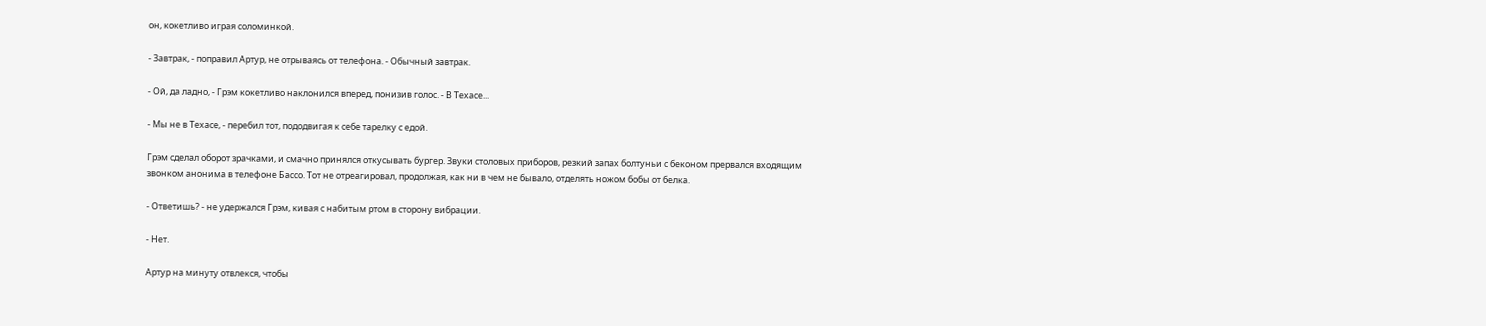он, кокетливо играя соломинкой.

- Завтрак, - поправил Артур, не отрываясь от телефона. - Обычный завтрак.

- Ой, да ладно, - Грэм кокетливо наклонился вперед, понизив голос. - В Техасе...

- Мы не в Техасе, - перебил тот, пододвигая к себе тарелку с едой.

Грэм сделал оборот зрачками, и смачно принялся откусывать бургер. Звуки столовых приборов, резкий запах болтуньи с беконом прервался входящим звонком анонима в телефоне Бассо. Тот не отреагировал, продолжая, как ни в чем не бывало, отделять ножом бобы от белка.

- Ответишь? - не удержался Грэм, кивая с набитым ртом в сторону вибрации.

- Нет.

Артур на минуту отвлекся, чтобы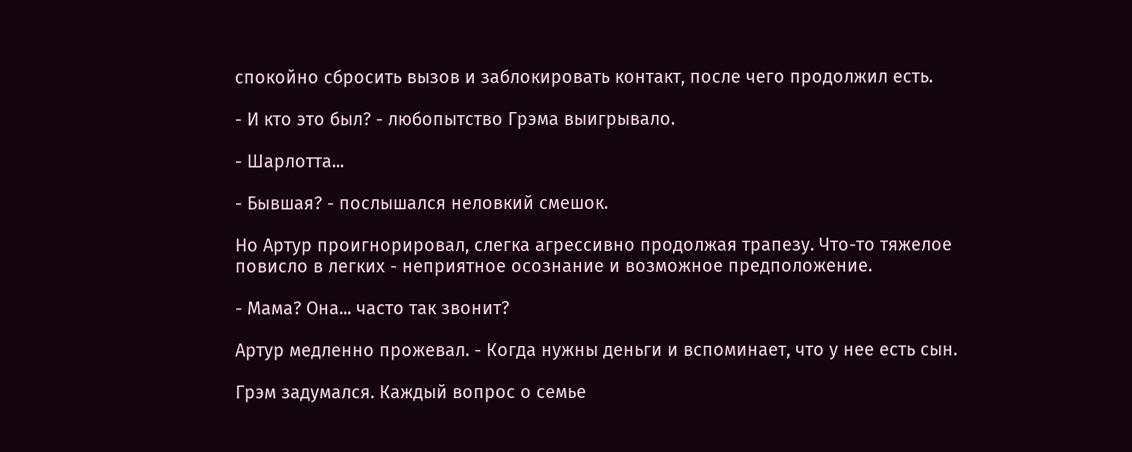спокойно сбросить вызов и заблокировать контакт, после чего продолжил есть.

- И кто это был? - любопытство Грэма выигрывало.

- Шарлотта...

- Бывшая? - послышался неловкий смешок.

Но Артур проигнорировал, слегка агрессивно продолжая трапезу. Что-то тяжелое повисло в легких - неприятное осознание и возможное предположение.

- Мама? Она... часто так звонит?

Артур медленно прожевал. - Когда нужны деньги и вспоминает, что у нее есть сын.

Грэм задумался. Каждый вопрос о семье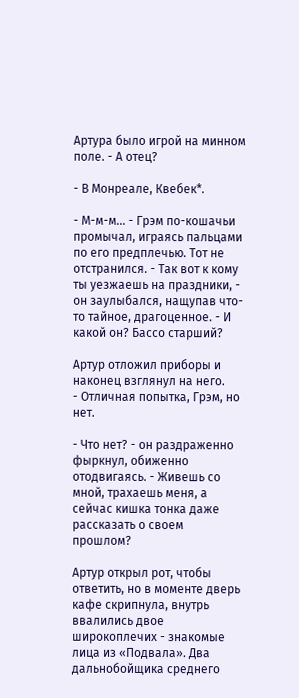Артура было игрой на минном поле. - А отец?

- В Монреале, Квебек*.

- М-м-м... - Грэм по-кошачьи промычал, играясь пальцами по его предплечью. Тот не отстранился. - Так вот к кому ты уезжаешь на праздники, - он заулыбался, нащупав что-то тайное, драгоценное. - И какой он? Бассо старший?

Артур отложил приборы и наконец взглянул на него.
- Отличная попытка, Грэм, но нет.

- Что нет? - он раздраженно фыркнул, обиженно отодвигаясь. - Живешь со мной, трахаешь меня, а сейчас кишка тонка даже рассказать о своем прошлом?

Артур открыл рот, чтобы ответить, но в моменте дверь кафе скрипнула, внутрь ввалились двое широкоплечих - знакомые лица из «Подвала». Два дальнобойщика среднего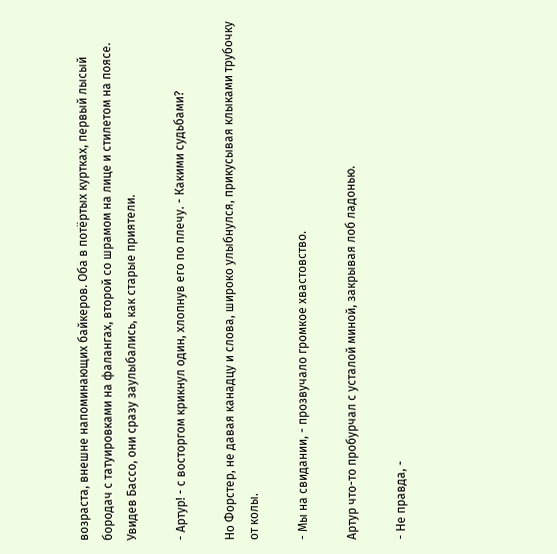возраста, внешне напоминающих байкеров. Оба в потёртых куртках, первый лысый бородач с татуировками на фалангах, второй со шрамом на лице и стилетом на поясе. Увидев Бассо, они сразу заулыбались, как старые приятели.

- Артур! - с восторгом крикнул один, хлопнув его по плечу. - Какими судьбами?

Но Форстер, не давая канадцу и слова, широко улыбнулся, прикусывая клыками трубочку от колы.

- Мы на свидании, - прозвучало громкое хвастовство.

Артур что-то пробурчал с усталой миной, закрывая лоб ладонью.

- Не правда, -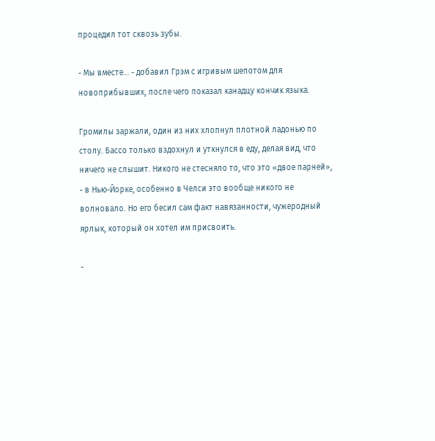процедил тот сквозь зубы.

- Мы вместе... - добавил Грэм с игривым шепотом для новоприбывших, после чего показал канадцу кончик языка.

Громилы заржали, один из них хлопнул плотной ладонью по столу. Бассо только вздохнул и уткнулся в еду, делая вид, что ничего не слышит. Никого не стесняло то, что это «двое парней», - в Нью-Йорке, особенно в Челси это вообще никого не волновало. Но его бесил сам факт навязанности, чужеродный ярлык, который он хотел им присвоить.

-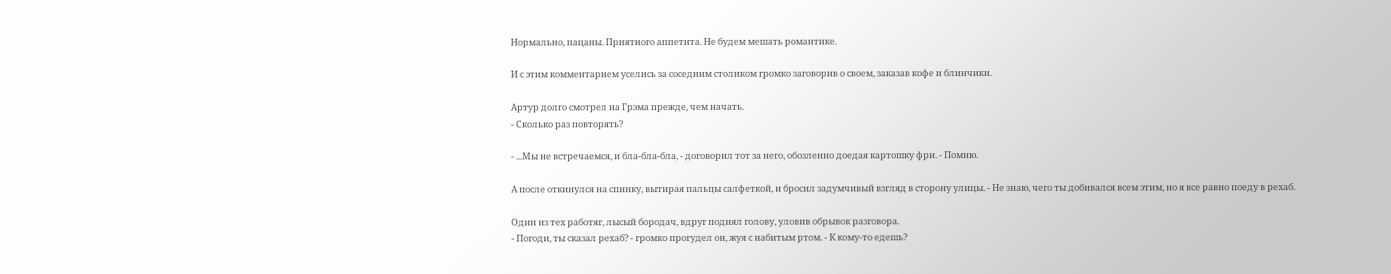Нормально, пацаны. Приятного аппетита. Не будем мешать романтике.

И с этим комментарием уселись за соседним столиком громко заговорив о своем, заказав кофе и блинчики.

Артур долго смотрел на Грэма прежде, чем начать.
- Сколько раз повторять?

- ...Мы не встречаемся, и бла-бла-бла, - договорил тот за него, обозленно доедая картошку фри. - Помню.

А после откинулся на спинку, вытирая пальцы салфеткой, и бросил задумчивый взгляд в сторону улицы. - Не знаю, чего ты добивался всем этим, но я все равно поеду в рехаб.

Один из тех работяг, лысый бородач, вдруг поднял голову, уловив обрывок разговора.
- Погоди, ты сказал рехаб? - громко прогудел он, жуя с набитым ртом. - К кому-то едешь?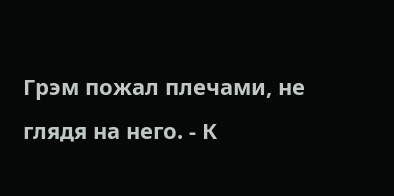Грэм пожал плечами, не глядя на него. - К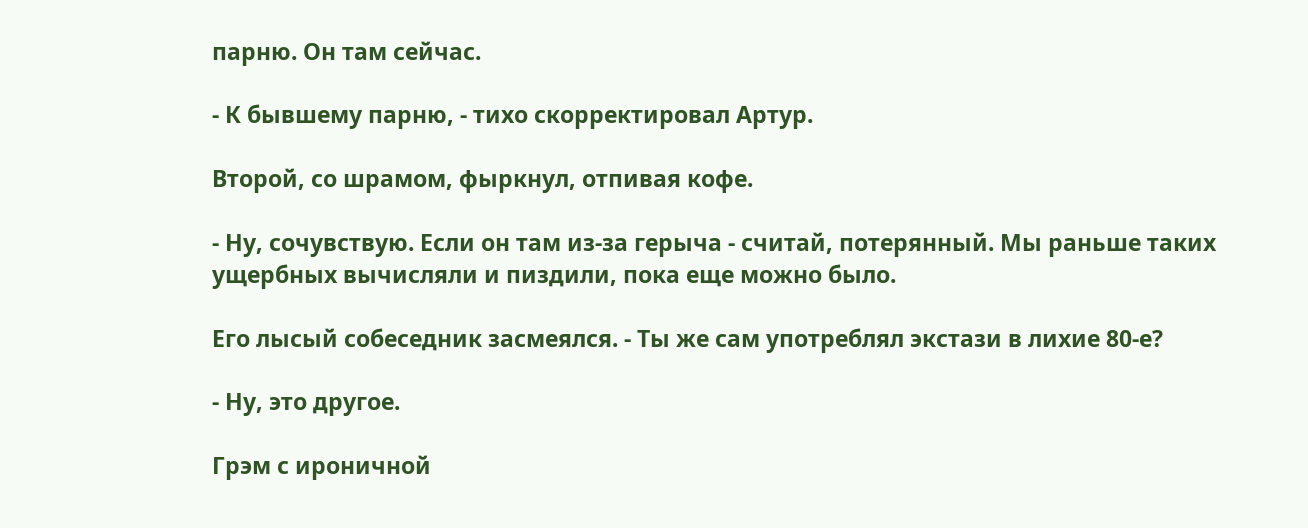парню. Он там сейчас.

- К бывшему парню, - тихо скорректировал Артур.

Второй, со шрамом, фыркнул, отпивая кофе.

- Ну, сочувствую. Если он там из-за герыча - считай, потерянный. Мы раньше таких ущербных вычисляли и пиздили, пока еще можно было.

Его лысый собеседник засмеялся. - Ты же сам употреблял экстази в лихие 80-е?

- Ну, это другое.

Грэм с ироничной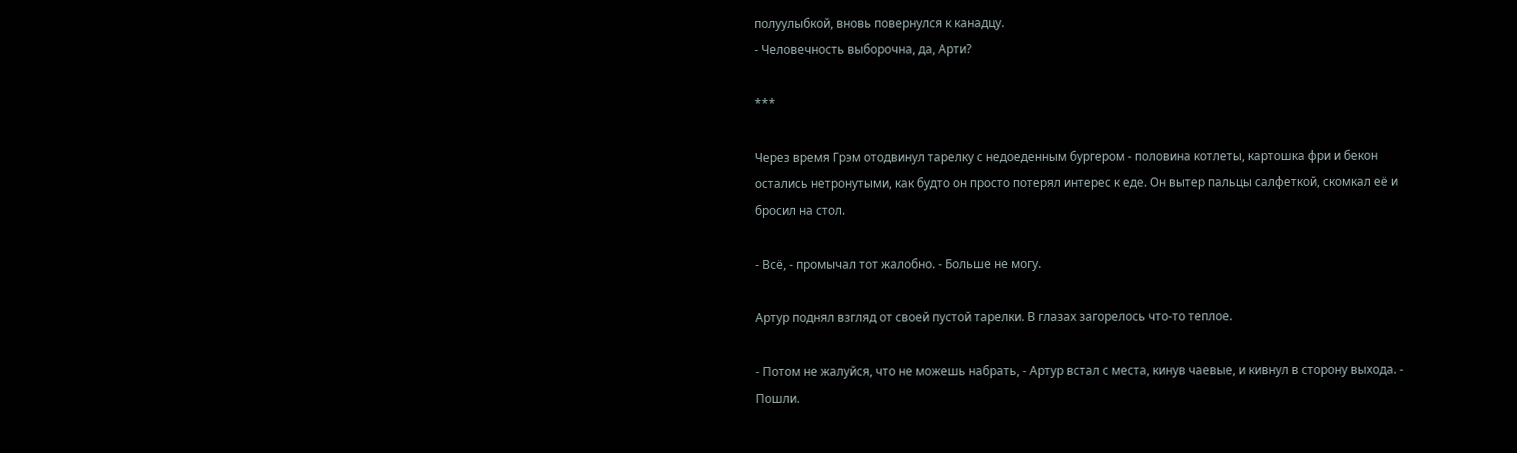полуулыбкой, вновь повернулся к канадцу.
- Человечность выборочна, да, Арти?

***

Через время Грэм отодвинул тарелку с недоеденным бургером - половина котлеты, картошка фри и бекон остались нетронутыми, как будто он просто потерял интерес к еде. Он вытер пальцы салфеткой, скомкал её и бросил на стол.

- Всё, - промычал тот жалобно. - Больше не могу.

Артур поднял взгляд от своей пустой тарелки. В глазах загорелось что-то теплое.

- Потом не жалуйся, что не можешь набрать, - Артур встал с места, кинув чаевые, и кивнул в сторону выхода. - Пошли.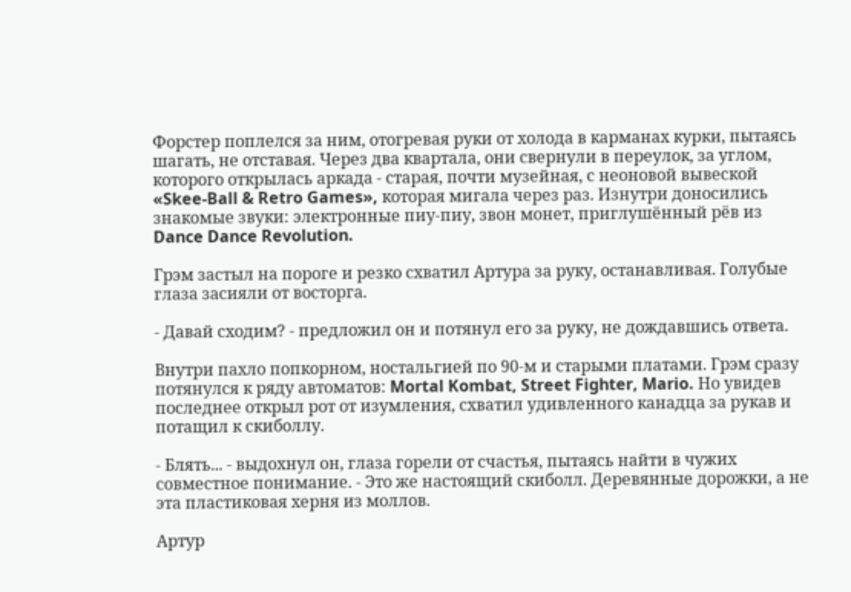Форстер поплелся за ним, отогревая руки от холода в карманах курки, пытаясь шагать, не отставая. Через два квартала, они свернули в переулок, за углом, которого открылась аркада - старая, почти музейная, с неоновой вывеской «Skee-Ball & Retro Games», которая мигала через раз. Изнутри доносились знакомые звуки: электронные пиу-пиу, звон монет, приглушённый рёв из Dance Dance Revolution.

Грэм застыл на пороге и резко схватил Артура за руку, останавливая. Голубые глаза засияли от восторга.

- Давай сходим? - предложил он и потянул его за руку, не дождавшись ответа.

Внутри пахло попкорном, ностальгией по 90-м и старыми платами. Грэм сразу потянулся к ряду автоматов: Mortal Kombat, Street Fighter, Mario. Но увидев последнее открыл рот от изумления, схватил удивленного канадца за рукав и потащил к скиболлу.

- Блять... - выдохнул он, глаза горели от счастья, пытаясь найти в чужих совместное понимание. - Это же настоящий скиболл. Деревянные дорожки, а не эта пластиковая херня из моллов.

Артур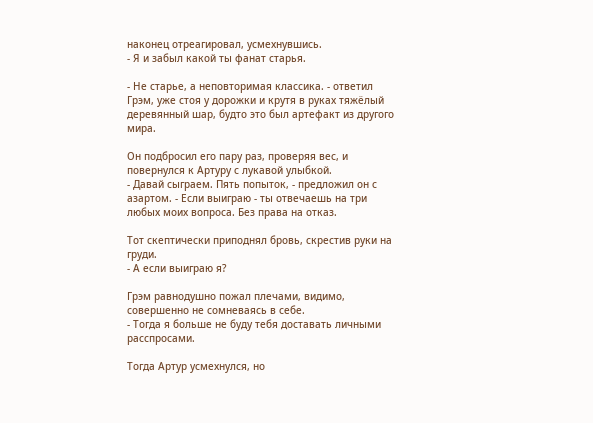наконец отреагировал, усмехнувшись.
- Я и забыл какой ты фанат старья.

- Не старье, а неповторимая классика. - ответил Грэм, уже стоя у дорожки и крутя в руках тяжёлый деревянный шар, будто это был артефакт из другого мира.

Он подбросил его пару раз, проверяя вес, и повернулся к Артуру с лукавой улыбкой.
- Давай сыграем. Пять попыток, - предложил он с азартом. - Если выиграю - ты отвечаешь на три любых моих вопроса. Без права на отказ.

Тот скептически приподнял бровь, скрестив руки на груди.
- А если выиграю я?

Грэм равнодушно пожал плечами, видимо, совершенно не сомневаясь в себе.
- Тогда я больше не буду тебя доставать личными расспросами.

Тогда Артур усмехнулся, но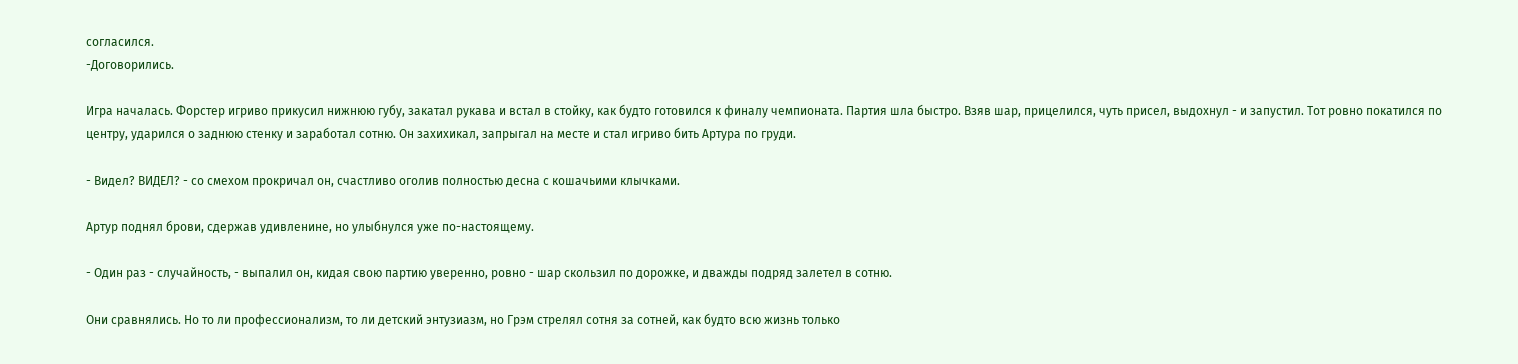согласился.
-Договорились.

Игра началась. Форстер игриво прикусил нижнюю губу, закатал рукава и встал в стойку, как будто готовился к финалу чемпионата. Партия шла быстро. Взяв шар, прицелился, чуть присел, выдохнул - и запустил. Тот ровно покатился по центру, ударился о заднюю стенку и заработал сотню. Он захихикал, запрыгал на месте и стал игриво бить Артура по груди.

- Видел? ВИДЕЛ? - со смехом прокричал он, счастливо оголив полностью десна с кошачьими клычками.

Артур поднял брови, сдержав удивленине, но улыбнулся уже по-настоящему.

- Один раз - случайность, - выпалил он, кидая свою партию уверенно, ровно - шар скользил по дорожке, и дважды подряд залетел в сотню.

Они сравнялись. Но то ли профессионализм, то ли детский энтузиазм, но Грэм стрелял сотня за сотней, как будто всю жизнь только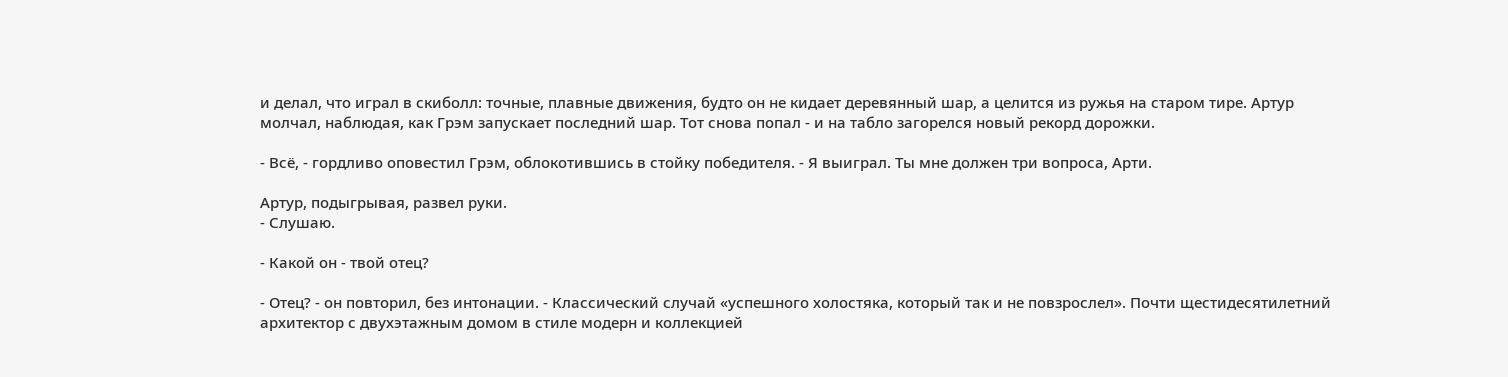и делал, что играл в скиболл: точные, плавные движения, будто он не кидает деревянный шар, а целится из ружья на старом тире. Артур молчал, наблюдая, как Грэм запускает последний шар. Тот снова попал - и на табло загорелся новый рекорд дорожки.

- Всё, - гордливо оповестил Грэм, облокотившись в стойку победителя. - Я выиграл. Ты мне должен три вопроса, Арти.

Артур, подыгрывая, развел руки.
- Слушаю.

- Какой он - твой отец?

- Отец? - он повторил, без интонации. - Классический случай «успешного холостяка, который так и не повзрослел». Почти щестидесятилетний архитектор с двухэтажным домом в стиле модерн и коллекцией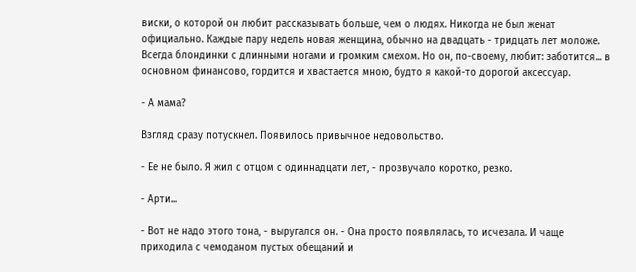виски, о которой он любит рассказывать больше, чем о людях. Никогда не был женат официально. Каждые пару недель новая женщина, обычно на двадцать - тридцать лет моложе. Всегда блондинки с длинными ногами и громким смехом. Но он, по-своему, любит: заботится... в основном финансово, гордится и хвастается мною, будто я какой-то дорогой аксессуар.

- А мама?

Взгляд сразу потускнел. Появилось привычное недовольство.

- Ее не было. Я жил с отцом с одиннадцати лет, - прозвучало коротко, резко.

- Арти...

- Вот не надо этого тона, - выругался он. - Она просто появлялась, то исчезала. И чаще приходила с чемоданом пустых обещаний и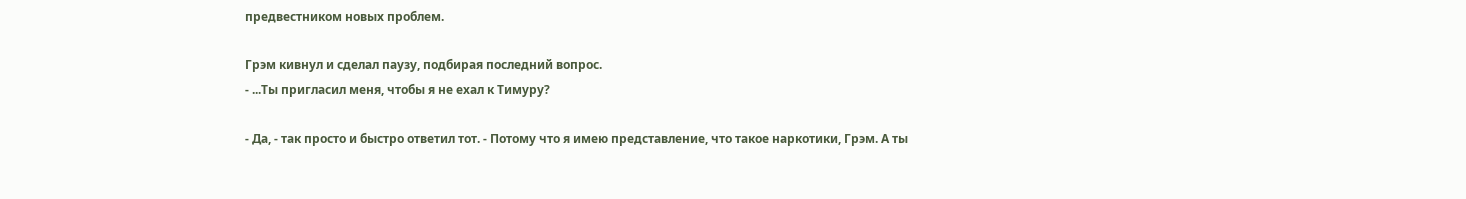предвестником новых проблем.

Грэм кивнул и сделал паузу, подбирая последний вопрос.
- ...Ты пригласил меня, чтобы я не ехал к Тимуру?

- Да, - так просто и быстро ответил тот. - Потому что я имею представление, что такое наркотики, Грэм. А ты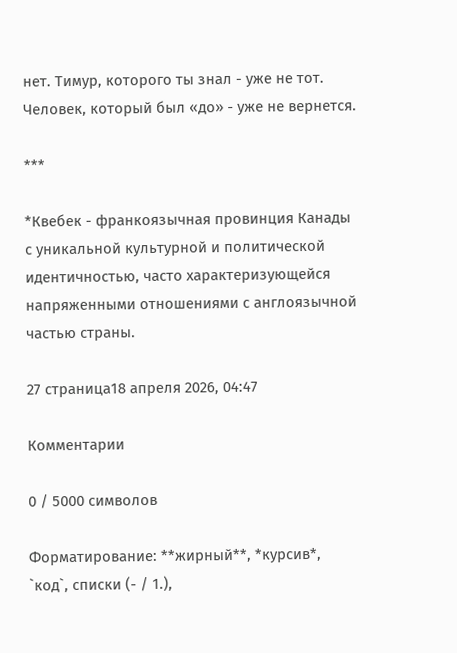нет. Тимур, которого ты знал - уже не тот. Человек, который был «до» - уже не вернется.

***

*Квебек - франкоязычная провинция Канады с уникальной культурной и политической идентичностью, часто характеризующейся напряженными отношениями с англоязычной частью страны.

27 страница18 апреля 2026, 04:47

Комментарии

0 / 5000 символов

Форматирование: **жирный**, *курсив*, `код`, списки (- / 1.),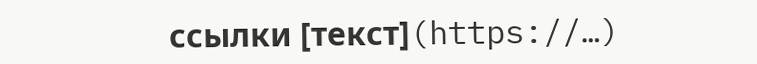ссылки [текст](https://…)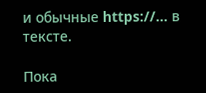и обычные https://… в тексте.

Пока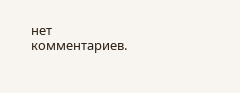нет комментариев.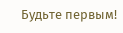Будьте первым!